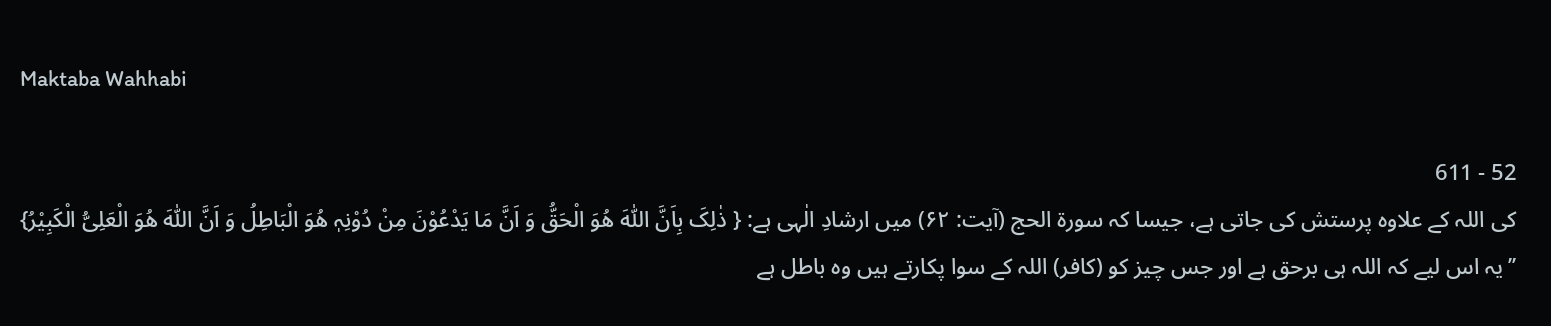Maktaba Wahhabi

52 - 611
کی اللہ کے علاوہ پرستش کی جاتی ہے، جیسا کہ سورۃ الحج (آیت: ۶۲) میں ارشادِ الٰہی ہے: { ذٰلِکَ بِاَنَّ اللّٰہَ ھُوَ الْحَقُّ وَ اَنَّ مَا یَدْعُوْنَ مِنْ دُوْنِہٖ ھُوَ الْبَاطِلُ وَ اَنَّ اللّٰہَ ھُوَ الْعَلِیُّ الْکَبِیْرُ} ’’یہ اس لیے کہ اللہ ہی برحق ہے اور جس چیز کو (کافر) اللہ کے سوا پکارتے ہیں وہ باطل ہے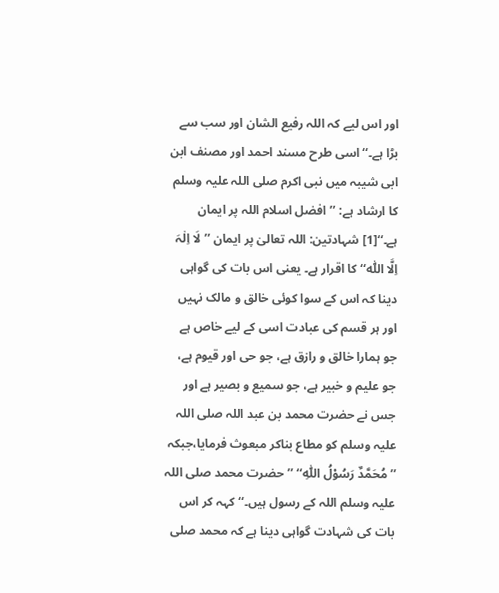اور اس لیے کہ اللہ رفیع الشان اور سب سے بڑا ہے۔‘‘ اسی طرح مسند احمد اور مصنف ابن ابی شیبہ میں نبی اکرم صلی اللہ علیہ وسلم کا ارشاد ہے: ’’افضل اسلام اللہ پر ایمان ہے۔‘‘[1] شہادتین: اللہ تعالیٰ پر ایمان ’’لَا اِلٰہَ اِلَّا اللّٰہ‘‘ کا اقرار ہے۔ یعنی اس بات کی گواہی دینا کہ اس کے سوا کوئی خالق و مالک نہیں اور ہر قسم کی عبادت اسی کے لیے خاص ہے جو ہمارا خالق و رازق ہے، جو حی اور قیوم ہے، جو علیم و خبیر ہے، جو سمیع و بصیر ہے اور جس نے حضرت محمد بن عبد اللہ صلی اللہ علیہ وسلم کو مطاع بناکر مبعوث فرمایا،جبکہ ’’مُحَمَّدٌ رَسُوْلُ اللّٰہِ‘‘ ’’حضرت محمد صلی اللہ علیہ وسلم اللہ کے رسول ہیں۔‘‘ کہہ کر اس بات کی شہادت گواہی دینا ہے کہ محمد صلی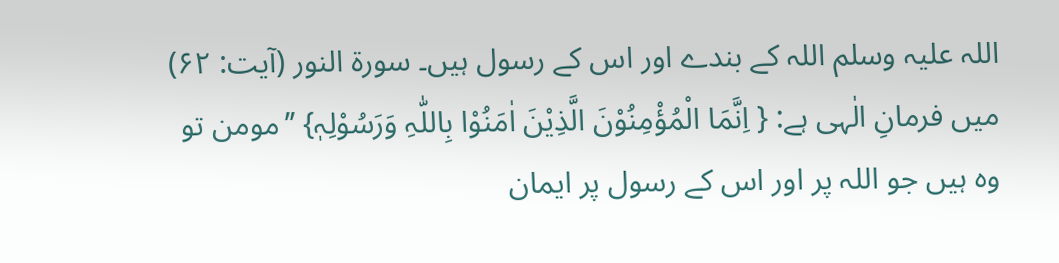اللہ علیہ وسلم اللہ کے بندے اور اس کے رسول ہیں۔ سورۃ النور (آیت: ۶۲) میں فرمانِ الٰہی ہے: { اِنَّمَا الْمُؤْمِنُوْنَ الَّذِیْنَ اٰمَنُوْا بِاللّٰہِ وَرَسُوْلِہٖ} ’’مومن تو وہ ہیں جو اللہ پر اور اس کے رسول پر ایمان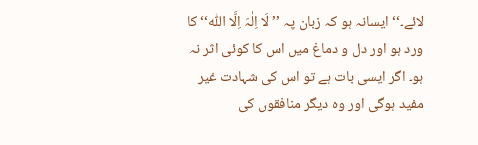لائے۔‘‘ ایسانہ ہو کہ زبان پہ ’’لَا اِلٰہَ اِلَّا اللّٰہ‘‘ کا ورد ہو اور دل و دماغ میں اس کا کوئی اثر نہ ہو۔ اگر ایسی بات ہے تو اس کی شہادت غیر مفید ہوگی اور وہ دیگر منافقوں کی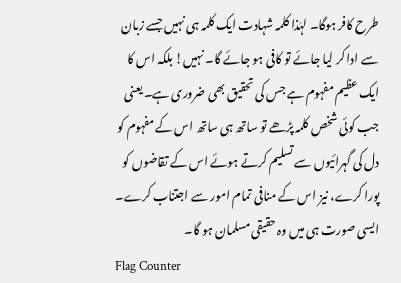طرح کافر ہوگا۔ لہٰذا کلمہ شہادت ایک کلمہ ہی نہیں جسے زبان سے ادا کر لیا جائے تو کافی ہو جائے گا۔ نہیں! بلکہ اس کا ایک عظیم مفہوم ہے جس کی تحقیق بھی ضروری ہے۔ یعنی جب کوئی شخص کلمہ پڑھے تو ساتھ ہی ساتھ اس کے مفہوم کو دل کی گہرائیوں سے تسلیم کرتے ہوئے اس کے تقاضوں کو پورا کرے، نیز اس کے منافی تمام امور سے اجتناب کرے۔ ایسی صورت ہی میں وہ حقیقی مسلمان ہو گا۔
Flag Counter